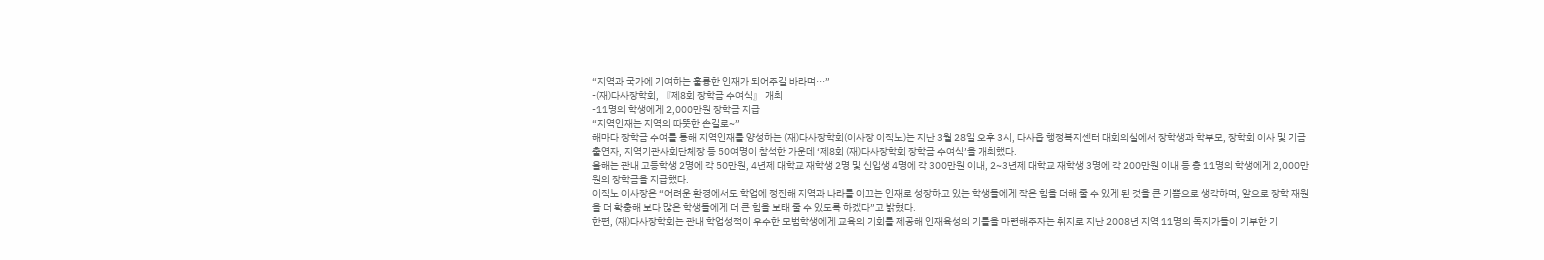“지역과 국가에 기여하는 훌륭한 인재가 되어주길 바라며···”
-(재)다사장학회, 『제8회 장학금 수여식』 개최
-11명의 학생에게 2,000만원 장학금 지급
“지역인재는 지역의 따뜻한 손길로~”
해마다 장학금 수여를 통해 지역인재를 양성하는 (재)다사장학회(이사장 이직노)는 지난 3월 28일 오후 3시, 다사읍 행정복지센터 대회의실에서 장학생과 학부모, 장학회 이사 및 기금출연자, 지역기관사회단체장 등 50여명이 참석한 가운데 ‘제8회 (재)다사장학회 장학금 수여식’을 개최했다.
올해는 관내 고등학생 2명에 각 50만원, 4년제 대학교 재학생 2명 및 신입생 4명에 각 300만원 이내, 2~3년제 대학교 재학생 3명에 각 200만원 이내 등 총 11명의 학생에게 2,000만원의 장학금을 지급했다.
이직노 이사장은 “어려운 환경에서도 학업에 정진해 지역과 나라를 이끄는 인재로 성장하고 있는 학생들에게 작은 힘을 더해 줄 수 있게 된 것을 큰 기쁨으로 생각하며, 앞으로 장학 재원을 더 확충해 보다 많은 학생들에게 더 큰 힘을 보태 줄 수 있도록 하겠다”고 밝혔다.
한편, (재)다사장학회는 관내 학업성적이 우수한 모범학생에게 교육의 기회를 제공해 인재육성의 기틀을 마련해주자는 취지로 지난 2008년 지역 11명의 독지가들이 기부한 기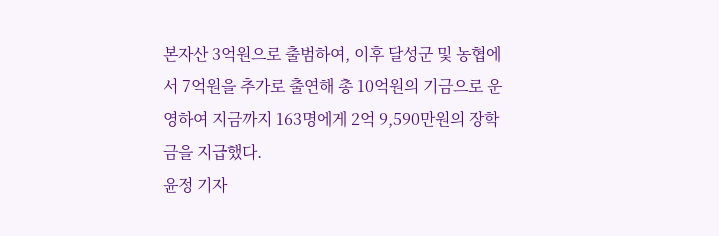본자산 3억원으로 출범하여, 이후 달성군 및 농협에서 7억원을 추가로 출연해 총 10억원의 기금으로 운영하여 지금까지 163명에게 2억 9,590만원의 장학금을 지급했다.
윤정 기자